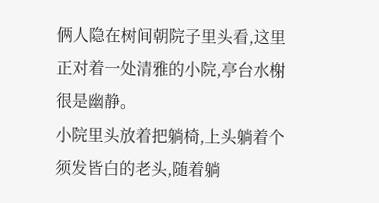俩人隐在树间朝院子里头看,这里正对着一处清雅的小院,亭台水榭很是幽静。
小院里头放着把躺椅,上头躺着个须发皆白的老头,随着躺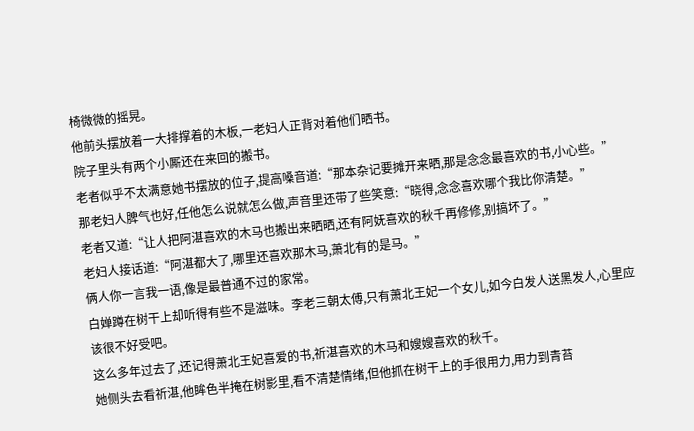椅微微的摇晃。
他前头摆放着一大排撑着的木板,一老妇人正背对着他们晒书。
院子里头有两个小厮还在来回的搬书。
老者似乎不太满意她书摆放的位子,提高嗓音道:“那本杂记要摊开来晒,那是念念最喜欢的书,小心些。”
那老妇人脾气也好,任他怎么说就怎么做,声音里还带了些笑意:“晓得,念念喜欢哪个我比你清楚。”
老者又道:“让人把阿湛喜欢的木马也搬出来晒晒,还有阿妩喜欢的秋千再修修,别搞坏了。”
老妇人接话道:“阿湛都大了,哪里还喜欢那木马,萧北有的是马。”
俩人你一言我一语,像是最普通不过的家常。
白婵蹲在树干上却听得有些不是滋味。李老三朝太傅,只有萧北王妃一个女儿,如今白发人送黑发人,心里应该很不好受吧。
这么多年过去了,还记得萧北王妃喜爱的书,祈湛喜欢的木马和嫂嫂喜欢的秋千。
她侧头去看祈湛,他眸色半掩在树影里,看不清楚情绪,但他抓在树干上的手很用力,用力到青苔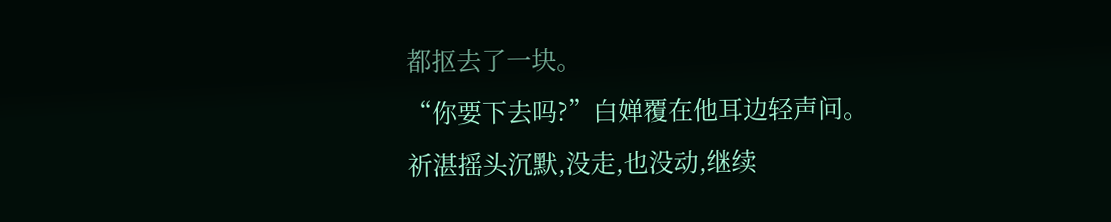都抠去了一块。
“你要下去吗?”白婵覆在他耳边轻声问。
祈湛摇头沉默,没走,也没动,继续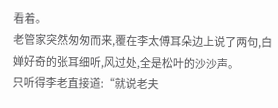看着。
老管家突然匆匆而来,覆在李太傅耳朵边上说了两句,白婵好奇的张耳细听,风过处,全是松叶的沙沙声。
只听得李老直接道:“就说老夫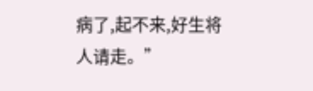病了,起不来,好生将人请走。”